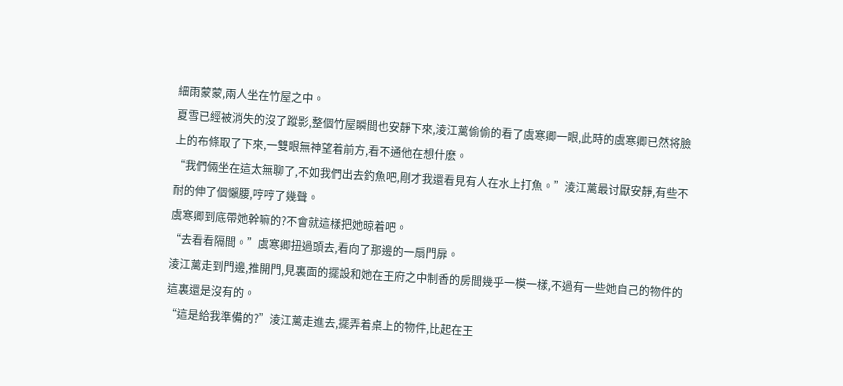細雨蒙蒙,兩人坐在竹屋之中。
夏雪已經被消失的沒了蹤影,整個竹屋瞬間也安靜下來,淩江蓠偷偷的看了虞寒卿一眼,此時的虞寒卿已然将臉上的布條取了下來,一雙眼無神望着前方,看不通他在想什麽。
“我們倆坐在這太無聊了,不如我們出去釣魚吧,剛才我還看見有人在水上打魚。”淩江蓠最讨厭安靜,有些不耐的伸了個懶腰,哼哼了幾聲。
虞寒卿到底帶她幹嘛的?不會就這樣把她晾着吧。
“去看看隔間。”虞寒卿扭過頭去,看向了那邊的一扇門扉。
淩江蓠走到門邊,推開門,見裏面的擺設和她在王府之中制香的房間幾乎一模一樣,不過有一些她自己的物件的這裏還是沒有的。
“這是給我準備的?”淩江蓠走進去,擺弄着桌上的物件,比起在王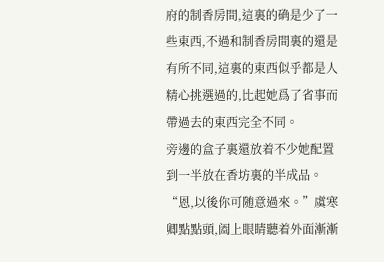府的制香房間,這裏的确是少了一些東西,不過和制香房間裏的還是有所不同,這裏的東西似乎都是人精心挑選過的,比起她爲了省事而帶過去的東西完全不同。
旁邊的盒子裏還放着不少她配置到一半放在香坊裏的半成品。
“恩,以後你可随意過來。”虞寒卿點點頭,阖上眼睛聽着外面漸漸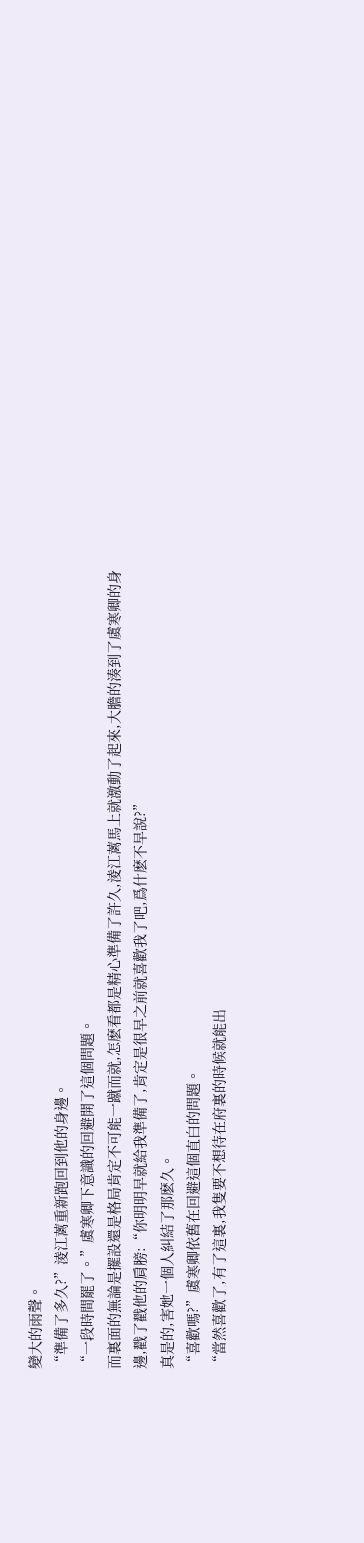變大的雨聲。
“準備了多久?”淩江蓠重新跑回到他的身邊。
“一段時間罷了。”虞寒卿下意識的回避開了這個問題。
而裏面的無論是擺設還是格局肯定不可能一蹴而就,怎麽看都是精心準備了許久,淩江蓠馬上就激動了起來,大膽的湊到了虞寒卿的身邊,戳了戳他的肩膀:“你明明早就給我準備了,肯定是很早之前就喜歡我了吧,爲什麽不早說?”
真是的,害她一個人糾結了那麽久。
“喜歡嗎?”虞寒卿依舊在回避這個直白的問題。
“當然喜歡了,有了這裏,我隻要不想待在府裏的時候就能出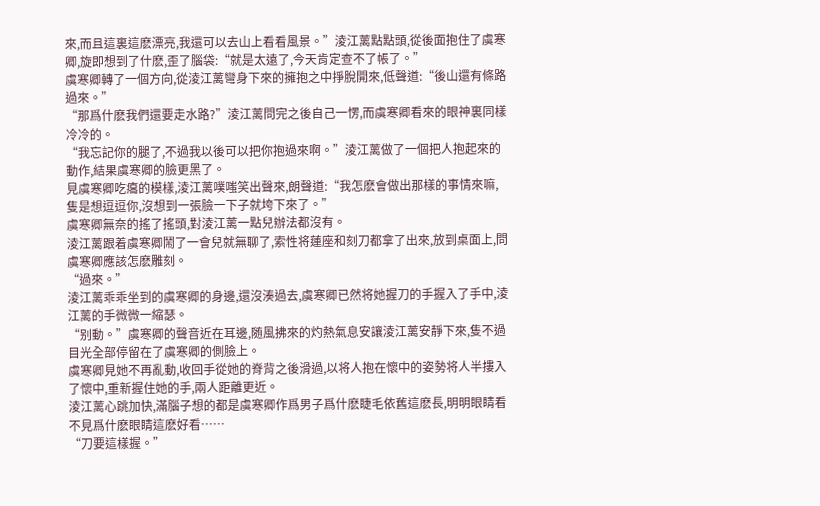來,而且這裏這麽漂亮,我還可以去山上看看風景。”淩江蓠點點頭,從後面抱住了虞寒卿,旋即想到了什麽,歪了腦袋:“就是太遠了,今天肯定查不了帳了。”
虞寒卿轉了一個方向,從淩江蓠彎身下來的擁抱之中掙脫開來,低聲道:“後山還有條路過來。”
“那爲什麽我們還要走水路?”淩江蓠問完之後自己一愣,而虞寒卿看來的眼神裏同樣冷冷的。
“我忘記你的腿了,不過我以後可以把你抱過來啊。”淩江蓠做了一個把人抱起來的動作,結果虞寒卿的臉更黑了。
見虞寒卿吃癟的模樣,淩江蓠噗嗤笑出聲來,朗聲道:“我怎麽會做出那樣的事情來嘛,隻是想逗逗你,沒想到一張臉一下子就垮下來了。”
虞寒卿無奈的搖了搖頭,對淩江蓠一點兒辦法都沒有。
淩江蓠跟着虞寒卿鬧了一會兒就無聊了,索性将蓮座和刻刀都拿了出來,放到桌面上,問虞寒卿應該怎麽雕刻。
“過來。”
淩江蓠乖乖坐到的虞寒卿的身邊,還沒湊過去,虞寒卿已然将她握刀的手握入了手中,淩江蓠的手微微一縮瑟。
“别動。”虞寒卿的聲音近在耳邊,随風拂來的灼熱氣息安讓淩江蓠安靜下來,隻不過目光全部停留在了虞寒卿的側臉上。
虞寒卿見她不再亂動,收回手從她的脊背之後滑過,以将人抱在懷中的姿勢将人半摟入了懷中,重新握住她的手,兩人距離更近。
淩江蓠心跳加快,滿腦子想的都是虞寒卿作爲男子爲什麽睫毛依舊這麽長,明明眼睛看不見爲什麽眼睛這麽好看……
“刀要這樣握。”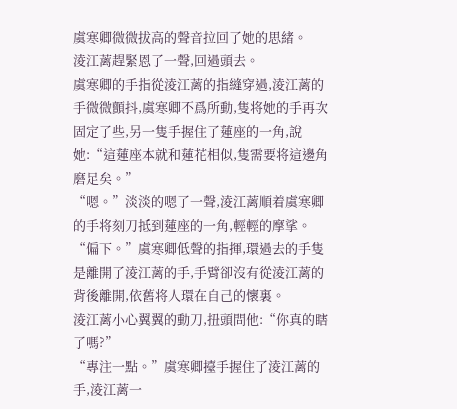虞寒卿微微拔高的聲音拉回了她的思緒。
淩江蓠趕緊恩了一聲,回過頭去。
虞寒卿的手指從淩江蓠的指縫穿過,淩江蓠的手微微顫抖,虞寒卿不爲所動,隻将她的手再次固定了些,另一隻手握住了蓮座的一角,說她:“這蓮座本就和蓮花相似,隻需要将這邊角磨足矣。”
“嗯。”淡淡的嗯了一聲,淩江蓠順着虞寒卿的手将刻刀抵到蓮座的一角,輕輕的摩挲。
“偏下。”虞寒卿低聲的指揮,環過去的手隻是離開了淩江蓠的手,手臂卻沒有從淩江蓠的背後離開,依舊将人環在自己的懷裏。
淩江蓠小心翼翼的動刀,扭頭問他:“你真的瞎了嗎?”
“專注一點。”虞寒卿擡手握住了淩江蓠的手,淩江蓠一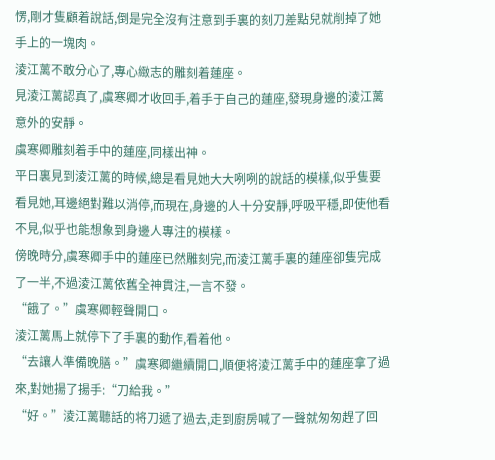愣,剛才隻顧着說話,倒是完全沒有注意到手裏的刻刀差點兒就削掉了她手上的一塊肉。
淩江蓠不敢分心了,專心緻志的雕刻着蓮座。
見淩江蓠認真了,虞寒卿才收回手,着手于自己的蓮座,發現身邊的淩江蓠意外的安靜。
虞寒卿雕刻着手中的蓮座,同樣出神。
平日裏見到淩江蓠的時候,總是看見她大大咧咧的說話的模樣,似乎隻要看見她,耳邊絕對難以消停,而現在,身邊的人十分安靜,呼吸平穩,即使他看不見,似乎也能想象到身邊人專注的模樣。
傍晚時分,虞寒卿手中的蓮座已然雕刻完,而淩江蓠手裏的蓮座卻隻完成了一半,不過淩江蓠依舊全神貫注,一言不發。
“餓了。”虞寒卿輕聲開口。
淩江蓠馬上就停下了手裏的動作,看着他。
“去讓人準備晚膳。”虞寒卿繼續開口,順便将淩江蓠手中的蓮座拿了過來,對她揚了揚手:“刀給我。”
“好。”淩江蓠聽話的将刀遞了過去,走到廚房喊了一聲就匆匆趕了回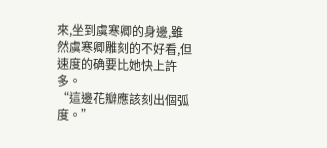來,坐到虞寒卿的身邊,雖然虞寒卿雕刻的不好看,但速度的确要比她快上許多。
“這邊花瓣應該刻出個弧度。”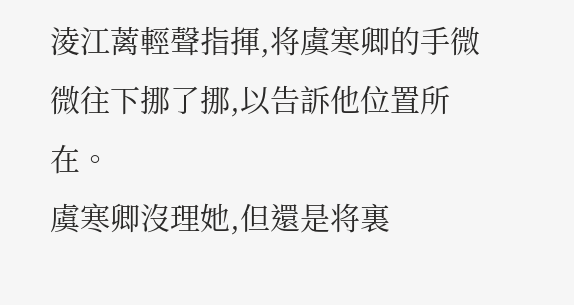淩江蓠輕聲指揮,将虞寒卿的手微微往下挪了挪,以告訴他位置所在。
虞寒卿沒理她,但還是将裏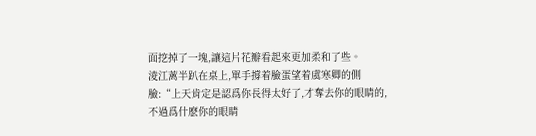面挖掉了一塊,讓這片花瓣看起來更加柔和了些。
淩江蓠半趴在桌上,單手撐着臉蛋望着虞寒卿的側臉:“上天肯定是認爲你長得太好了,才奪去你的眼睛的,不過爲什麽你的眼睛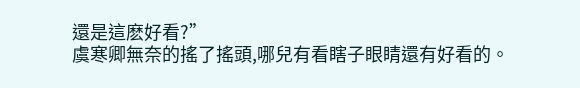還是這麽好看?”
虞寒卿無奈的搖了搖頭,哪兒有看瞎子眼睛還有好看的。